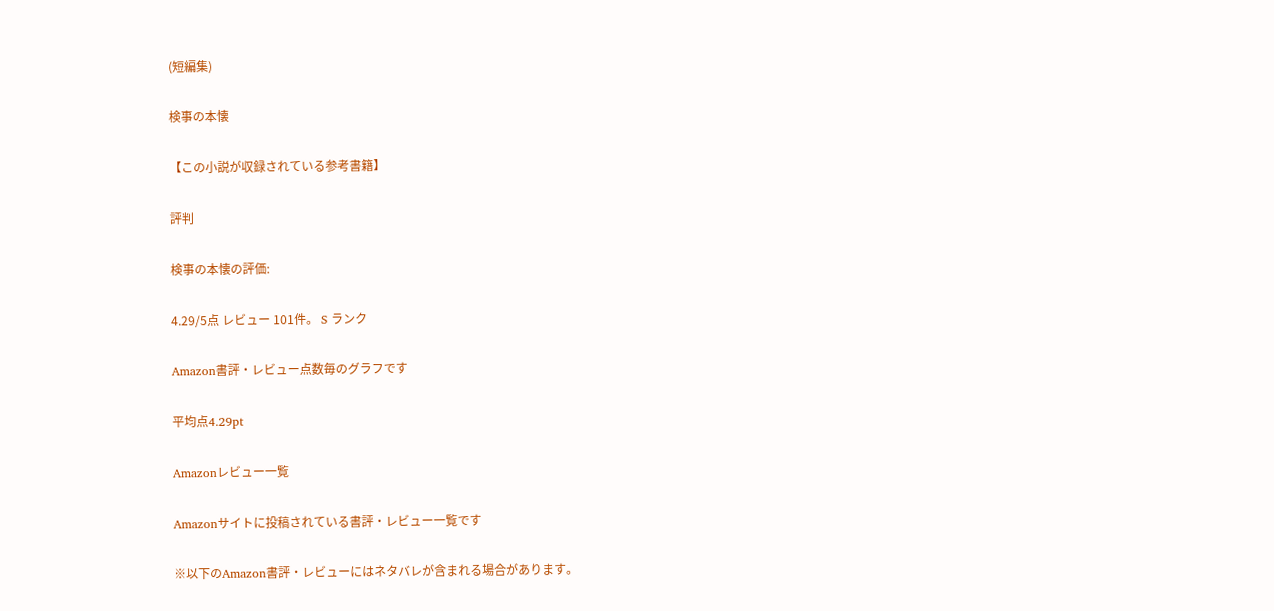(短編集)

検事の本懐

【この小説が収録されている参考書籍】

評判

検事の本懐の評価:

4.29/5点 レビュー 101件。 S ランク

Amazon書評・レビュー点数毎のグラフです

平均点4.29pt

Amazonレビュー一覧

Amazonサイトに投稿されている書評・レビュー一覧です

※以下のAmazon書評・レビューにはネタバレが含まれる場合があります。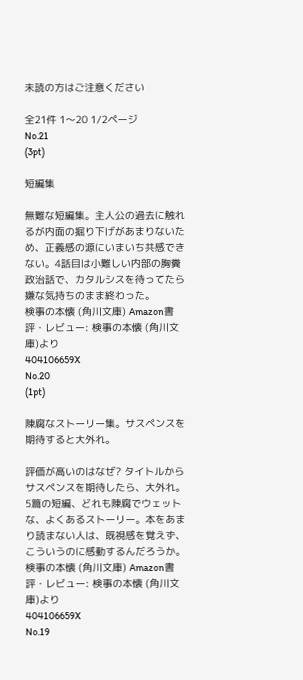未読の方はご注意ください

全21件 1〜20 1/2ページ
No.21
(3pt)

短編集

無難な短編集。主人公の過去に触れるが内面の掘り下げがあまりないため、正義感の源にいまいち共感できない。4話目は小難しい内部の胸糞政治話で、カタルシスを待ってたら嫌な気持ちのまま終わった。
検事の本懐 (角川文庫) Amazon書評・レビュー: 検事の本懐 (角川文庫)より
404106659X
No.20
(1pt)

陳腐なストーリー集。サスペンスを期待すると大外れ。

評価が高いのはなぜ? タイトルからサスペンスを期待したら、大外れ。5篇の短編、どれも陳腐でウェットな、よくあるストーリー。本をあまり読まない人は、既視感を覚えず、こういうのに感動するんだろうか。
検事の本懐 (角川文庫) Amazon書評・レビュー: 検事の本懐 (角川文庫)より
404106659X
No.19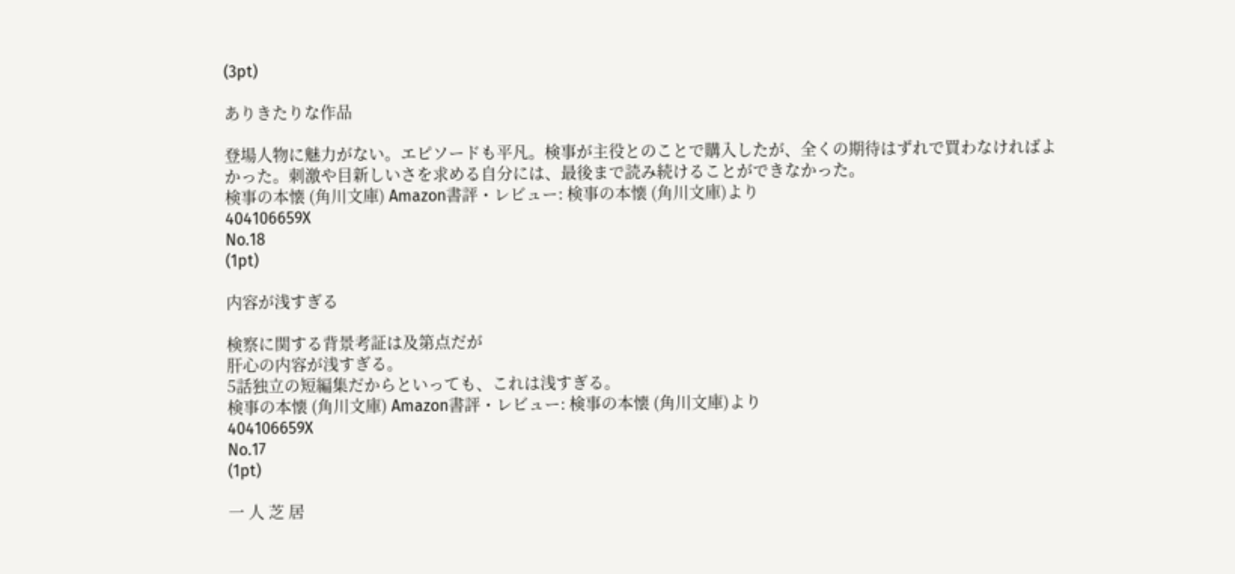(3pt)

ありきたりな作品

登場人物に魅力がない。エピソードも平凡。検事が主役とのことで購入したが、全くの期待はずれで買わなければよかった。刺激や目新しいさを求める自分には、最後まで読み続けることができなかった。
検事の本懐 (角川文庫) Amazon書評・レビュー: 検事の本懐 (角川文庫)より
404106659X
No.18
(1pt)

内容が浅すぎる

検察に関する背景考証は及第点だが
肝心の内容が浅すぎる。
5話独立の短編集だからといっても、これは浅すぎる。
検事の本懐 (角川文庫) Amazon書評・レビュー: 検事の本懐 (角川文庫)より
404106659X
No.17
(1pt)

一 人 芝 居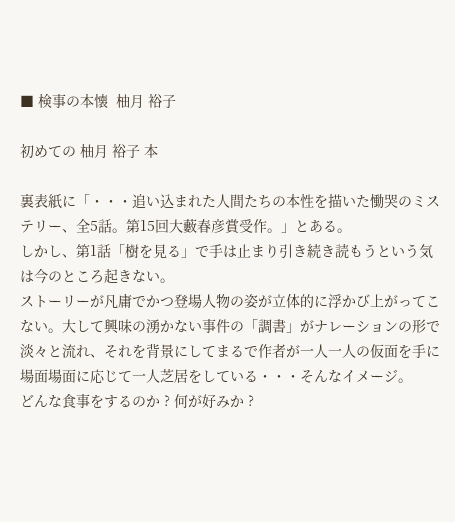■ 検事の本懐  柚月 裕子

初めての 柚月 裕子 本

裏表紙に「・・・追い込まれた人間たちの本性を描いた慟哭のミステリー、全5話。第15回大藪春彦賞受作。」とある。
しかし、第1話「樹を見る」で手は止まり引き続き読もうという気は今のところ起きない。
ストーリーが凡庸でかつ登場人物の姿が立体的に浮かび上がってこない。大して興味の湧かない事件の「調書」がナレーションの形で淡々と流れ、それを背景にしてまるで作者が一人一人の仮面を手に場面場面に応じて一人芝居をしている・・・そんなイメージ。
どんな食事をするのか ? 何が好みか ?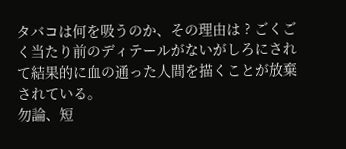タバコは何を吸うのか、その理由は ? ごくごく当たり前のディテールがないがしろにされて結果的に血の通った人間を描くことが放棄されている。
勿論、短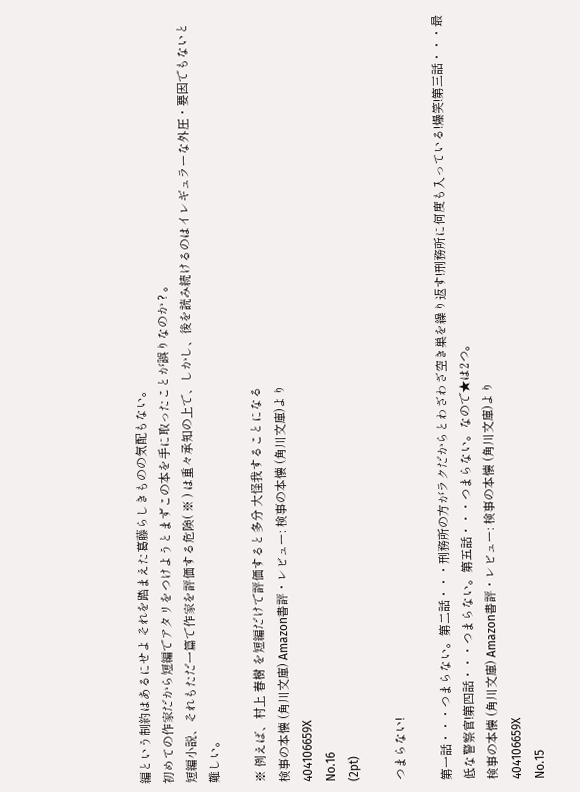編という制約はあるにせよ それを踏まえた葛藤らしきものの気配もない。
初めての作家だから短編でアタリをつけようとまずこの本を手に取ったことが誤りなのか ? 。
短編小説、それもただ一篇で作家を評価する危険( ※ ) は重々承知の上で、しかし、後を読み続けるのはイレギュラーな外圧・要因でもないと難しい。

※ 例えば、村上 春樹 を短編だけで評価すると多分 大怪我することになる
検事の本懐 (角川文庫) Amazon書評・レビュー: 検事の本懐 (角川文庫)より
404106659X
No.16
(2pt)

つまらない!

第一話・・・つまらない。第二話・・・刑務所の方がラクだからとわざわざ空き巣を繰り返す!刑務所に何度も入っている!爆笑!第三話・・・最低な警察官!第四話・・・つまらない。第五話・・・つまらない。なので★は2つ。
検事の本懐 (角川文庫) Amazon書評・レビュー: 検事の本懐 (角川文庫)より
404106659X
No.15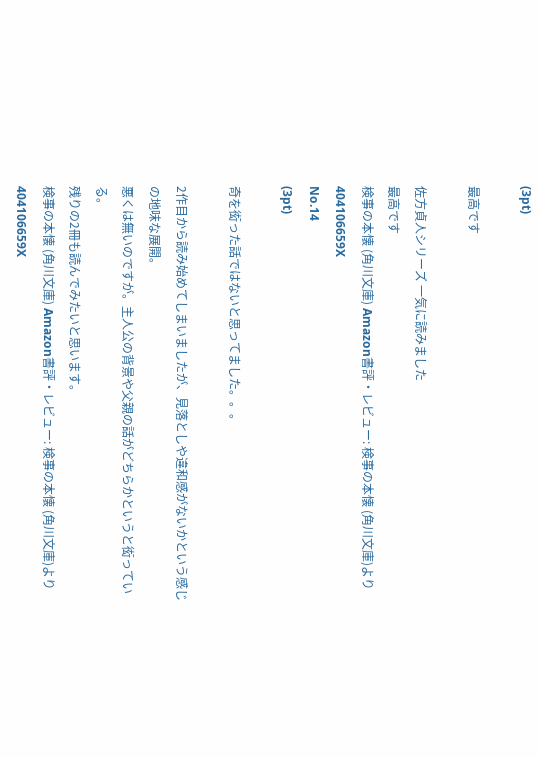(3pt)

最高です

佐方貞人シリーズ 一気に読みました
最高です
検事の本懐 (角川文庫) Amazon書評・レビュー: 検事の本懐 (角川文庫)より
404106659X
No.14
(3pt)

奇を衒った話ではないと思ってました。。。

2作目から読み始めてしまいましたが、見落としや違和感がないかという感じの地味な展開。
悪くは無いのですが。主人公の背景や父親の話がどちらかというと衒っている。
残りの2冊も読んでみたいと思います。
検事の本懐 (角川文庫) Amazon書評・レビュー: 検事の本懐 (角川文庫)より
404106659X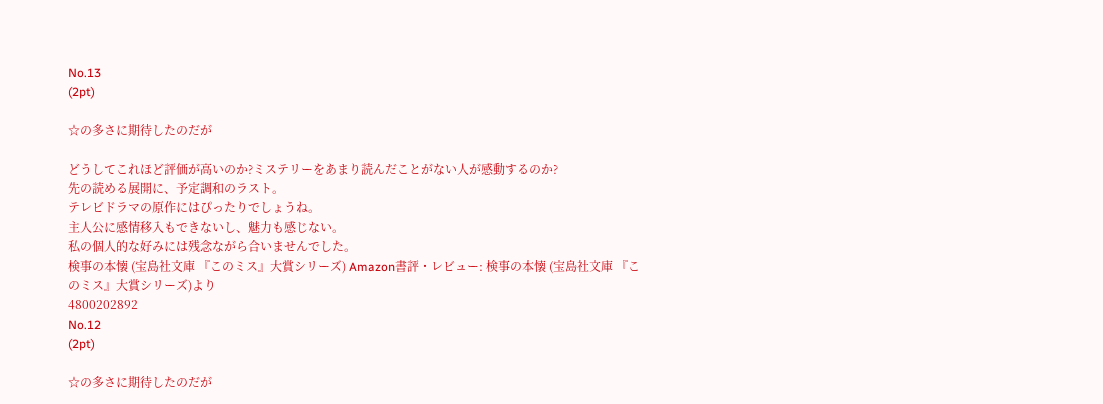No.13
(2pt)

☆の多さに期待したのだが

どうしてこれほど評価が高いのか?ミステリーをあまり読んだことがない人が感動するのか?
先の読める展開に、予定調和のラスト。
テレビドラマの原作にはぴったりでしょうね。
主人公に感情移入もできないし、魅力も感じない。
私の個人的な好みには残念ながら合いませんでした。
検事の本懐 (宝島社文庫 『このミス』大賞シリーズ) Amazon書評・レビュー: 検事の本懐 (宝島社文庫 『このミス』大賞シリーズ)より
4800202892
No.12
(2pt)

☆の多さに期待したのだが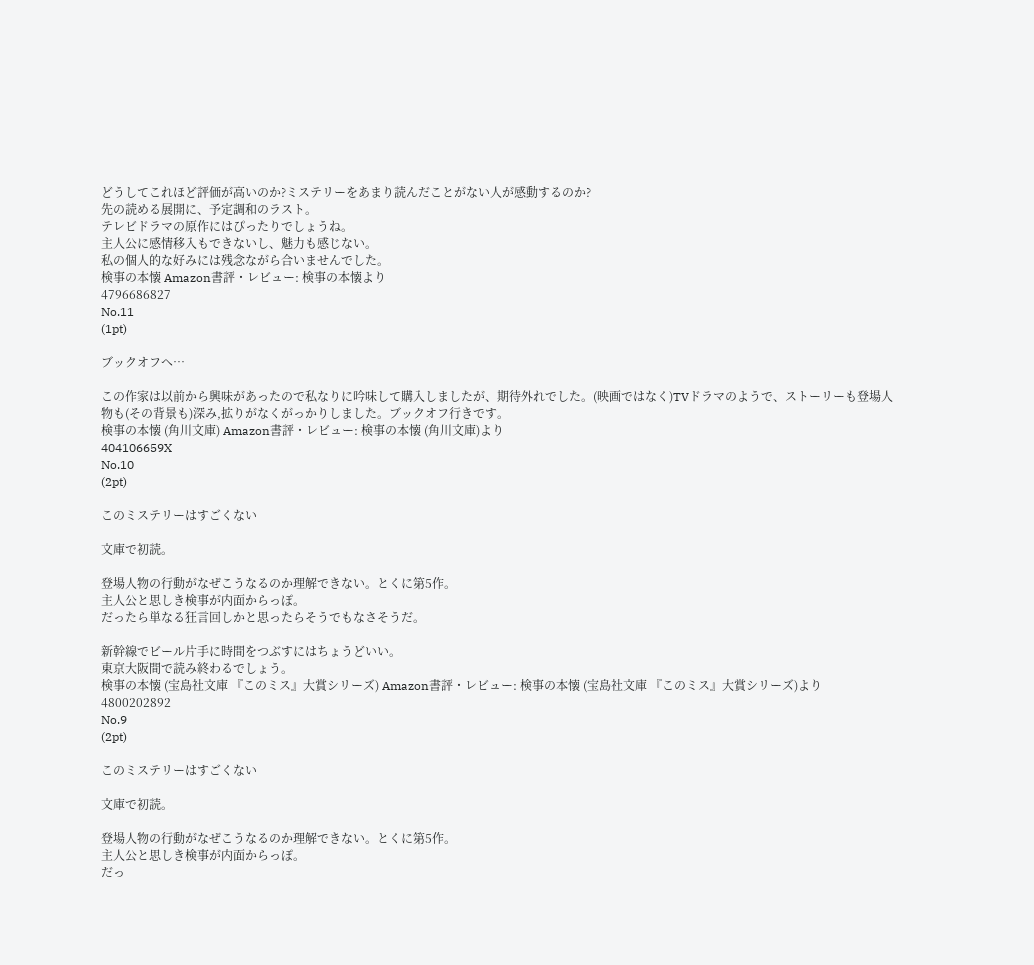どうしてこれほど評価が高いのか?ミステリーをあまり読んだことがない人が感動するのか?
先の読める展開に、予定調和のラスト。
テレビドラマの原作にはぴったりでしょうね。
主人公に感情移入もできないし、魅力も感じない。
私の個人的な好みには残念ながら合いませんでした。
検事の本懐 Amazon書評・レビュー: 検事の本懐より
4796686827
No.11
(1pt)

ブックオフへ…

この作家は以前から興味があったので私なりに吟味して購入しましたが、期待外れでした。(映画ではなく)TVドラマのようで、ストーリーも登場人物も(その背景も)深み,拡りがなくがっかりしました。ブックオフ行きです。
検事の本懐 (角川文庫) Amazon書評・レビュー: 検事の本懐 (角川文庫)より
404106659X
No.10
(2pt)

このミステリーはすごくない

文庫で初読。

登場人物の行動がなぜこうなるのか理解できない。とくに第5作。
主人公と思しき検事が内面からっぽ。
だったら単なる狂言回しかと思ったらそうでもなさそうだ。

新幹線でビール片手に時間をつぶすにはちょうどいい。
東京大阪間で読み終わるでしょう。
検事の本懐 (宝島社文庫 『このミス』大賞シリーズ) Amazon書評・レビュー: 検事の本懐 (宝島社文庫 『このミス』大賞シリーズ)より
4800202892
No.9
(2pt)

このミステリーはすごくない

文庫で初読。

登場人物の行動がなぜこうなるのか理解できない。とくに第5作。
主人公と思しき検事が内面からっぽ。
だっ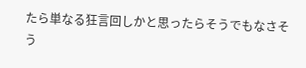たら単なる狂言回しかと思ったらそうでもなさそう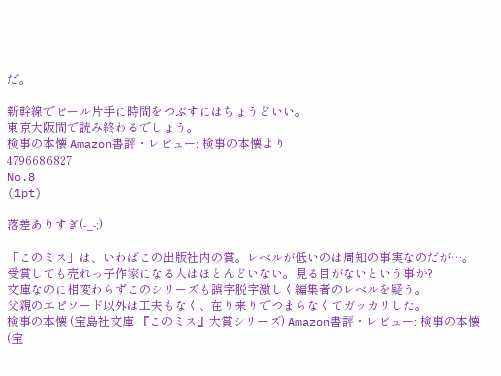だ。

新幹線でビール片手に時間をつぶすにはちょうどいい。
東京大阪間で読み終わるでしょう。
検事の本懐 Amazon書評・レビュー: 検事の本懐より
4796686827
No.8
(1pt)

落差ありすぎ(-_-;)

「このミス」は、いわばこの出版社内の賞。レベルが低いのは周知の事実なのだが…。
受賞しても売れっ子作家になる人はほとんどいない。見る目がないという事か?
文庫なのに相変わらずこのシリーズも誤字脱字激しく編集者のレベルを疑う。
父親のエピソード以外は工夫もなく、在り来りでつまらなくてガッカリした。
検事の本懐 (宝島社文庫 『このミス』大賞シリーズ) Amazon書評・レビュー: 検事の本懐 (宝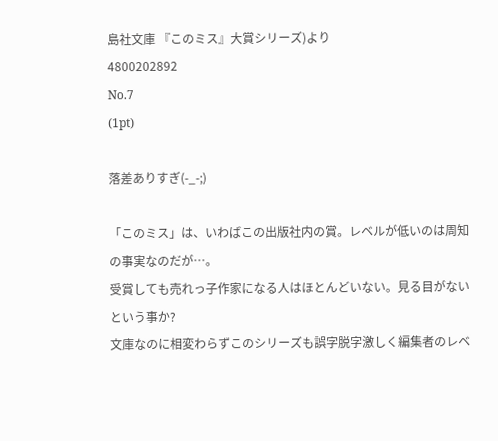島社文庫 『このミス』大賞シリーズ)より
4800202892
No.7
(1pt)

落差ありすぎ(-_-;)

「このミス」は、いわばこの出版社内の賞。レベルが低いのは周知の事実なのだが…。
受賞しても売れっ子作家になる人はほとんどいない。見る目がないという事か?
文庫なのに相変わらずこのシリーズも誤字脱字激しく編集者のレベ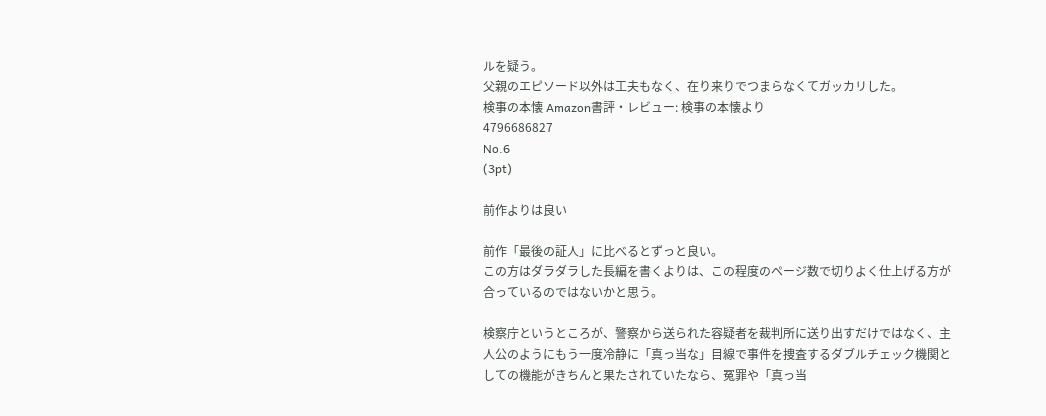ルを疑う。
父親のエピソード以外は工夫もなく、在り来りでつまらなくてガッカリした。
検事の本懐 Amazon書評・レビュー: 検事の本懐より
4796686827
No.6
(3pt)

前作よりは良い

前作「最後の証人」に比べるとずっと良い。
この方はダラダラした長編を書くよりは、この程度のページ数で切りよく仕上げる方が合っているのではないかと思う。

検察庁というところが、警察から送られた容疑者を裁判所に送り出すだけではなく、主人公のようにもう一度冷静に「真っ当な」目線で事件を捜査するダブルチェック機関としての機能がきちんと果たされていたなら、冤罪や「真っ当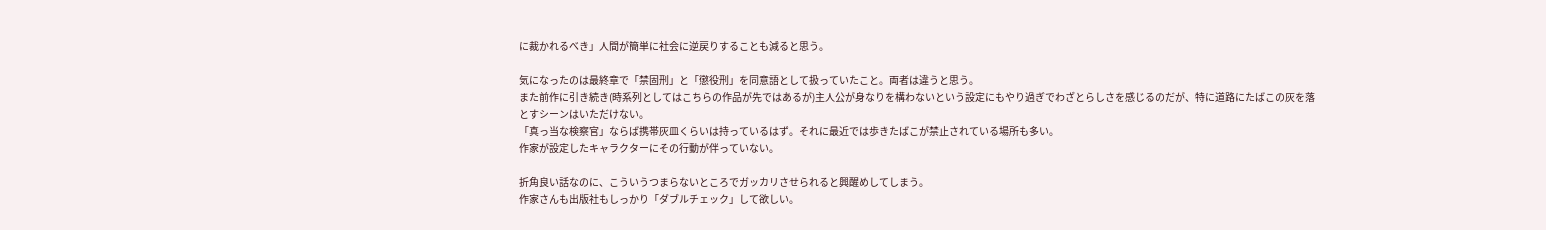に裁かれるべき」人間が簡単に社会に逆戻りすることも減ると思う。

気になったのは最終章で「禁固刑」と「懲役刑」を同意語として扱っていたこと。両者は違うと思う。
また前作に引き続き(時系列としてはこちらの作品が先ではあるが)主人公が身なりを構わないという設定にもやり過ぎでわざとらしさを感じるのだが、特に道路にたばこの灰を落とすシーンはいただけない。
「真っ当な検察官」ならば携帯灰皿くらいは持っているはず。それに最近では歩きたばこが禁止されている場所も多い。
作家が設定したキャラクターにその行動が伴っていない。

折角良い話なのに、こういうつまらないところでガッカリさせられると興醒めしてしまう。
作家さんも出版社もしっかり「ダブルチェック」して欲しい。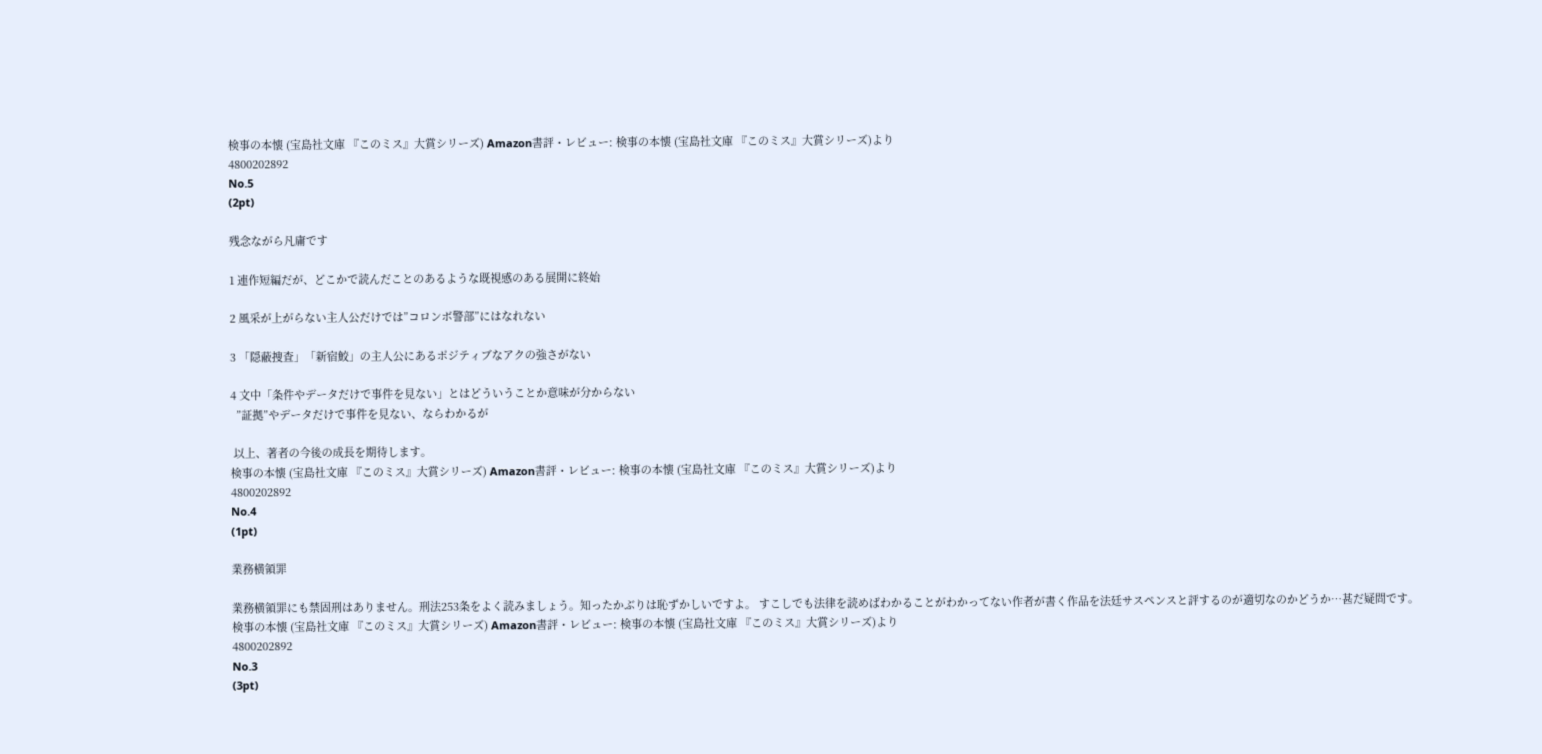検事の本懐 (宝島社文庫 『このミス』大賞シリーズ) Amazon書評・レビュー: 検事の本懐 (宝島社文庫 『このミス』大賞シリーズ)より
4800202892
No.5
(2pt)

残念ながら凡庸です

1 連作短編だが、どこかで読んだことのあるような既視感のある展開に終始

2 風采が上がらない主人公だけでは”コロンボ警部”にはなれない

3 「隠蔽捜査」「新宿鮫」の主人公にあるポジティブなアクの強さがない

4 文中「条件やデータだけで事件を見ない」とはどういうことか意味が分からない
  ”証拠”やデータだけで事件を見ない、ならわかるが

 以上、著者の今後の成長を期待します。
検事の本懐 (宝島社文庫 『このミス』大賞シリーズ) Amazon書評・レビュー: 検事の本懐 (宝島社文庫 『このミス』大賞シリーズ)より
4800202892
No.4
(1pt)

業務横領罪

業務横領罪にも禁固刑はありません。刑法253条をよく読みましょう。知ったかぶりは恥ずかしいですよ。 すこしでも法律を読めばわかることがわかってない作者が書く作品を法廷サスペンスと評するのが適切なのかどうか…甚だ疑問です。
検事の本懐 (宝島社文庫 『このミス』大賞シリーズ) Amazon書評・レビュー: 検事の本懐 (宝島社文庫 『このミス』大賞シリーズ)より
4800202892
No.3
(3pt)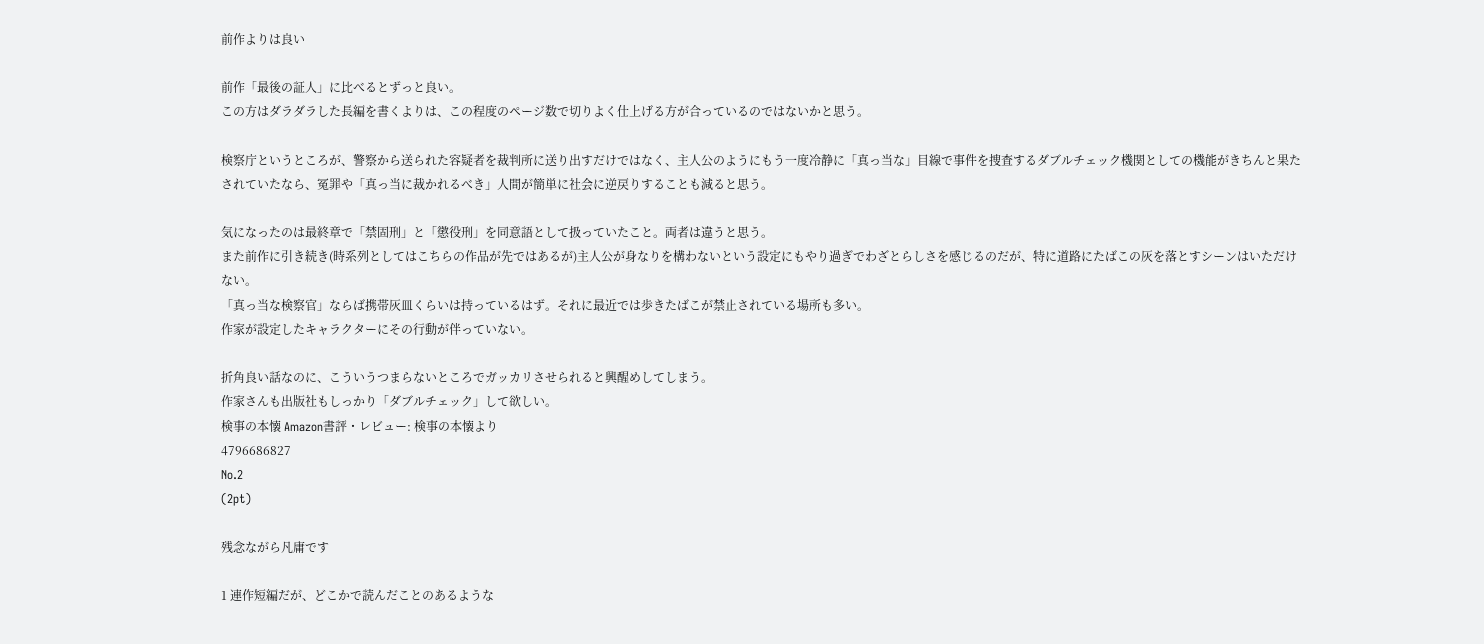前作よりは良い

前作「最後の証人」に比べるとずっと良い。
この方はダラダラした長編を書くよりは、この程度のページ数で切りよく仕上げる方が合っているのではないかと思う。

検察庁というところが、警察から送られた容疑者を裁判所に送り出すだけではなく、主人公のようにもう一度冷静に「真っ当な」目線で事件を捜査するダブルチェック機関としての機能がきちんと果たされていたなら、冤罪や「真っ当に裁かれるべき」人間が簡単に社会に逆戻りすることも減ると思う。

気になったのは最終章で「禁固刑」と「懲役刑」を同意語として扱っていたこと。両者は違うと思う。
また前作に引き続き(時系列としてはこちらの作品が先ではあるが)主人公が身なりを構わないという設定にもやり過ぎでわざとらしさを感じるのだが、特に道路にたばこの灰を落とすシーンはいただけない。
「真っ当な検察官」ならば携帯灰皿くらいは持っているはず。それに最近では歩きたばこが禁止されている場所も多い。
作家が設定したキャラクターにその行動が伴っていない。

折角良い話なのに、こういうつまらないところでガッカリさせられると興醒めしてしまう。
作家さんも出版社もしっかり「ダブルチェック」して欲しい。
検事の本懐 Amazon書評・レビュー: 検事の本懐より
4796686827
No.2
(2pt)

残念ながら凡庸です

1 連作短編だが、どこかで読んだことのあるような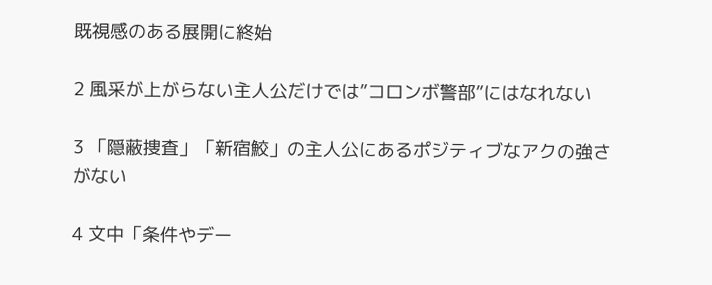既視感のある展開に終始

2 風采が上がらない主人公だけでは”コロンボ警部”にはなれない

3 「隠蔽捜査」「新宿鮫」の主人公にあるポジティブなアクの強さがない

4 文中「条件やデー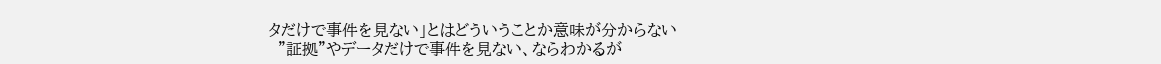タだけで事件を見ない」とはどういうことか意味が分からない
  ”証拠”やデータだけで事件を見ない、ならわかるが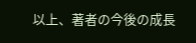以上、著者の今後の成長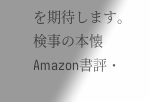を期待します。
検事の本懐 Amazon書評・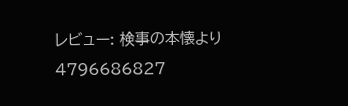レビュー: 検事の本懐より
4796686827